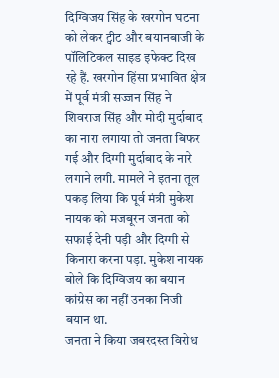दिग्विजय सिंह के खरगोन घटना को लेकर ट्वीट और बयानबाजी के पॉलिटिकल साइड इफेक्ट दिख रहे हैं. खरगोन हिंसा प्रभावित क्षेत्र में पूर्व मंत्री सज्जन सिंह ने शिवराज सिंह और मोदी मुर्दाबाद का नारा लगाया तो जनता बिफर गई और दिग्गी मुर्दाबाद के नारे लगाने लगी. मामले ने इतना तूल पकड़ लिया कि पूर्व मंत्री मुकेश नायक को मजबूरन जनता को सफाई देनी पड़ी और दिग्गी से किनारा करना पड़ा. मुकेश नायक बोले कि दिग्विजय का बयान कांग्रेस का नहीं उनका निजी बयान था.
जनता ने किया जबरदस्त विरोध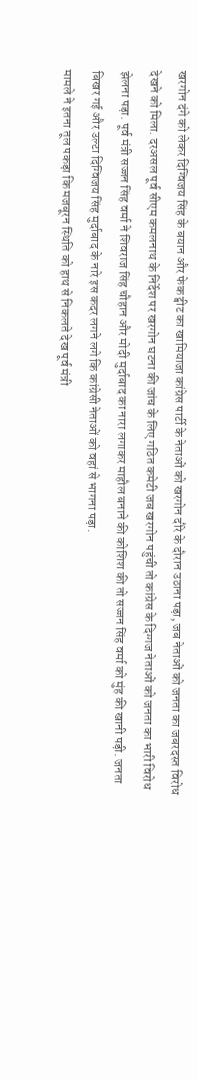खरगोन दंगे को लेकर दिग्विजय सिंह के बयान और फेक ट्वीट का खामियाजा कांग्रेस पार्टी के नेताओं को खरगोन दौरे के दौरान उठाना पड़ा, जब नेताओं को जनता का जबरदस्त विरोध देखने को मिला. दरअसल पूर्व सीएम कमलनाथ के निर्देश पर खरगोन घटना की जांच के लिए गठित कमेटी जब खरगोन पहुंची तो कांग्रेस के दिग्गज नेताओं को जनता का भारी विरोध झेलना पड़ा. पूर्व मंत्री सज्जन सिंह वर्मा ने शिवराज सिंह चौहान और मोदी मुर्दाबाद का नारा लगाकर माहौल बनाने की कोशिश की तो सज्जन सिंह वर्मा को मुंह की खानी पड़ी. जनता बिखर गई और उल्टा दिग्विजय सिंह मुर्दाबाद के नारे इस कदर लगने लगे कि कांग्रेसी नेताओं को वहां से भागना पड़ा.
मामले ने इतना तूल पकड़ा कि मजबूरन स्थिति को हाथ से निकलते देख पूर्व मंत्री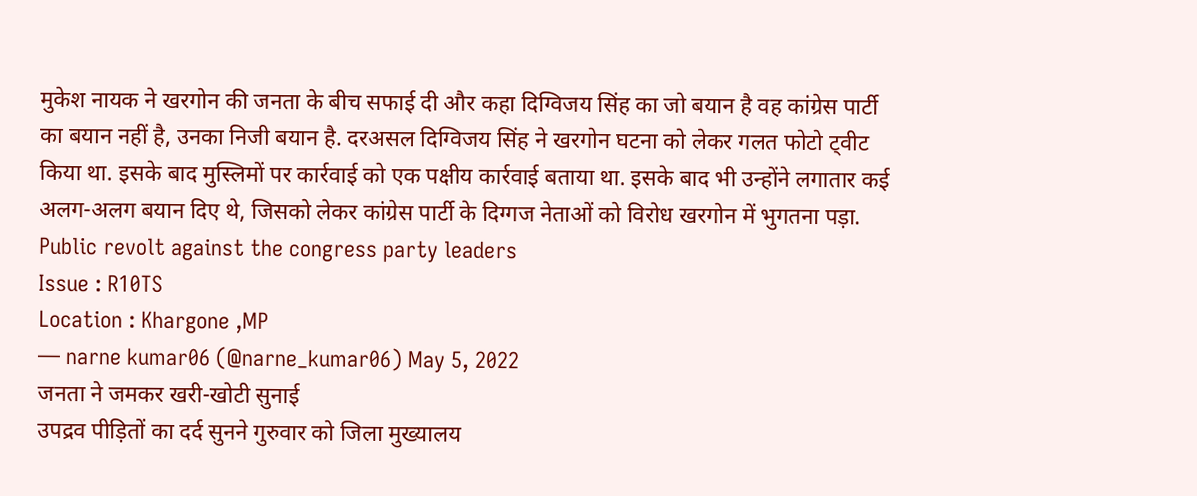मुकेश नायक ने खरगोन की जनता के बीच सफाई दी और कहा दिग्विजय सिंह का जो बयान है वह कांग्रेस पार्टी का बयान नहीं है, उनका निजी बयान है. दरअसल दिग्विजय सिंह ने खरगोन घटना को लेकर गलत फोटो ट्वीट किया था. इसके बाद मुस्लिमों पर कार्रवाई को एक पक्षीय कार्रवाई बताया था. इसके बाद भी उन्होंने लगातार कई अलग-अलग बयान दिए थे, जिसको लेकर कांग्रेस पार्टी के दिग्गज नेताओं को विरोध खरगोन में भुगतना पड़ा.
Public revolt against the congress party leaders
Issue : R10TS
Location : Khargone ,MP
— narne kumar06 (@narne_kumar06) May 5, 2022
जनता ने जमकर खरी-खोटी सुनाई
उपद्रव पीड़ितों का दर्द सुनने गुरुवार को जिला मुख्यालय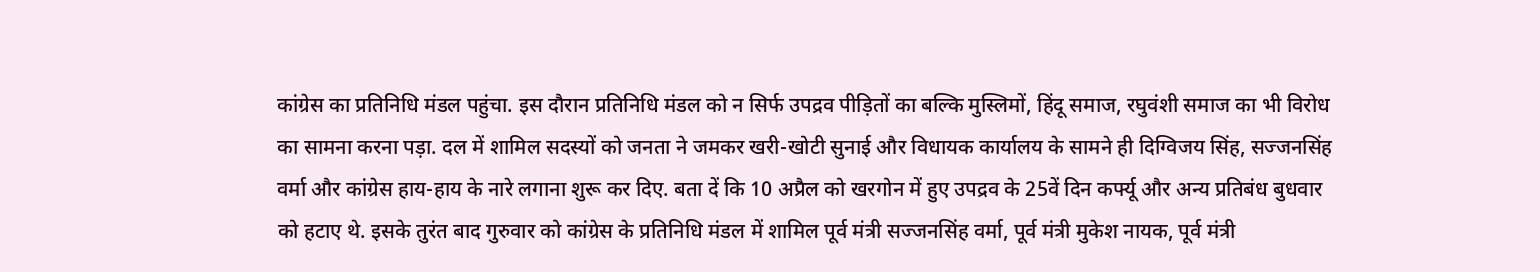कांग्रेस का प्रतिनिधि मंडल पहुंचा. इस दौरान प्रतिनिधि मंडल को न सिर्फ उपद्रव पीड़ितों का बल्कि मुस्लिमों, हिंदू समाज, रघुवंशी समाज का भी विरोध का सामना करना पड़ा. दल में शामिल सदस्यों को जनता ने जमकर खरी-खोटी सुनाई और विधायक कार्यालय के सामने ही दिग्विजय सिंह, सज्जनसिंह वर्मा और कांग्रेस हाय-हाय के नारे लगाना शुरू कर दिए. बता दें कि 10 अप्रैल को खरगोन में हुए उपद्रव के 25वें दिन कर्फ्यू और अन्य प्रतिबंध बुधवार को हटाए थे. इसके तुरंत बाद गुरुवार को कांग्रेस के प्रतिनिधि मंडल में शामिल पूर्व मंत्री सज्जनसिंह वर्मा, पूर्व मंत्री मुकेश नायक, पूर्व मंत्री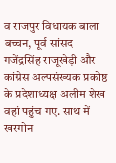व राजपुर विधायक बाला बच्चन, पूर्व सांसद गजेंद्रसिंह राजूखेड़ी और कांग्रेस अल्पसंख्यक प्रकोष्ठ के प्रदेशाध्यक्ष अलीम शेख वहां पहुंच गए. साथ में खरगोन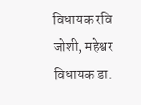विधायक रवि जोशी, महेश्वर विधायक डा.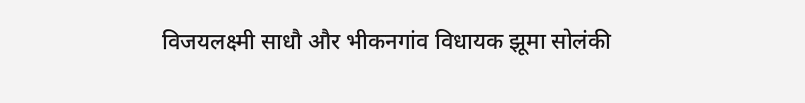विजयलक्ष्मी साधौ और भीकनगांव विधायक झूमा सोलंकी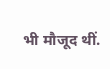भी मौजूद थीं.